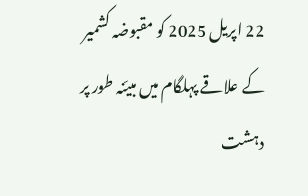22 اپریل 2025 کو مقبوضہ کشمیر کے علاقے پہلگام میں مبیّنہ طور پر دہشت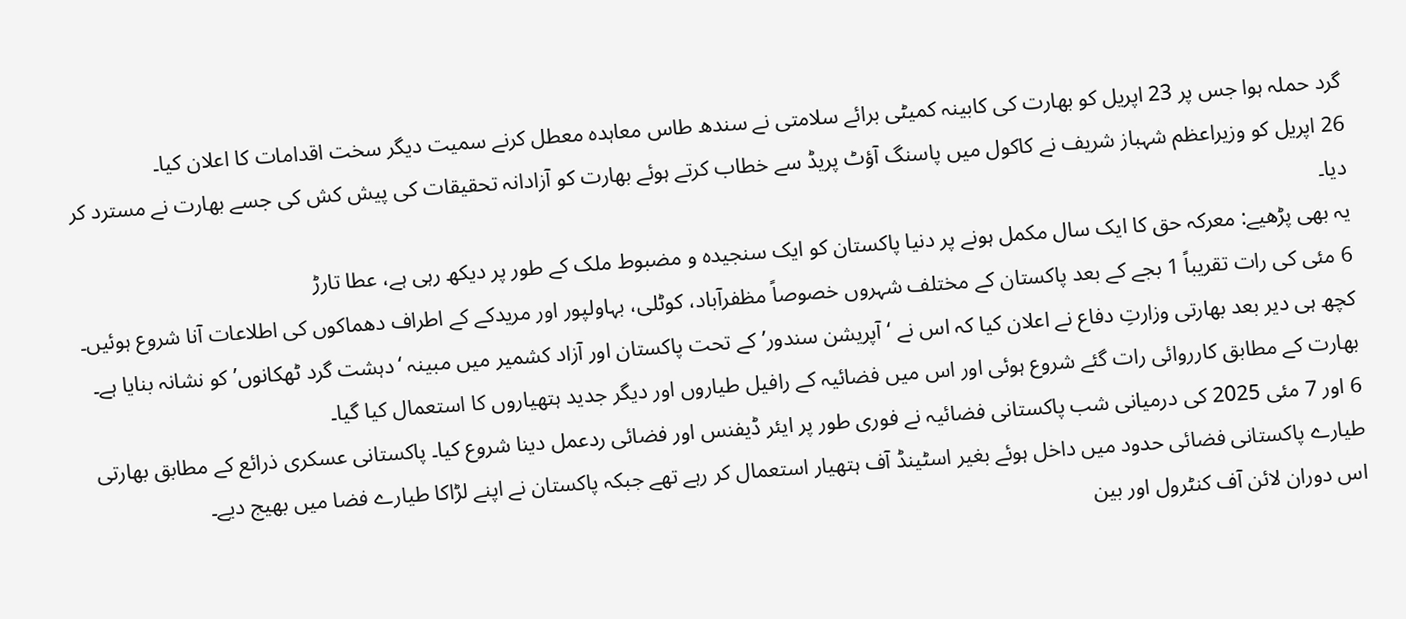گرد حملہ ہوا جس پر 23 اپریل کو بھارت کی کابینہ کمیٹی برائے سلامتی نے سندھ طاس معاہدہ معطل کرنے سمیت دیگر سخت اقدامات کا اعلان کیا۔
26 اپریل کو وزیراعظم شہباز شریف نے کاکول میں پاسنگ آؤٹ پریڈ سے خطاب کرتے ہوئے بھارت کو آزادانہ تحقیقات کی پیش کش کی جسے بھارت نے مسترد کر دیا۔
یہ بھی پڑھیے: معرکہ حق کا ایک سال مکمل ہونے پر دنیا پاکستان کو ایک سنجیدہ و مضبوط ملک کے طور پر دیکھ رہی ہے، عطا تارڑ
6 مئی کی رات تقریباً 1 بجے کے بعد پاکستان کے مختلف شہروں خصوصاً مظفرآباد، کوٹلی، بہاولپور اور مریدکے کے اطراف دھماکوں کی اطلاعات آنا شروع ہوئیں۔ کچھ ہی دیر بعد بھارتی وزارتِ دفاع نے اعلان کیا کہ اس نے ‘آپریشن سندور’ کے تحت پاکستان اور آزاد کشمیر میں مبینہ ‘دہشت گرد ٹھکانوں’ کو نشانہ بنایا ہے۔ بھارت کے مطابق کارروائی رات گئے شروع ہوئی اور اس میں فضائیہ کے رافیل طیاروں اور دیگر جدید ہتھیاروں کا استعمال کیا گیا۔
6 اور 7 مئی 2025 کی درمیانی شب پاکستانی فضائیہ نے فوری طور پر ایئر ڈیفنس اور فضائی ردعمل دینا شروع کیا۔ پاکستانی عسکری ذرائع کے مطابق بھارتی طیارے پاکستانی فضائی حدود میں داخل ہوئے بغیر اسٹینڈ آف ہتھیار استعمال کر رہے تھے جبکہ پاکستان نے اپنے لڑاکا طیارے فضا میں بھیج دیے۔
اس دوران لائن آف کنٹرول اور بین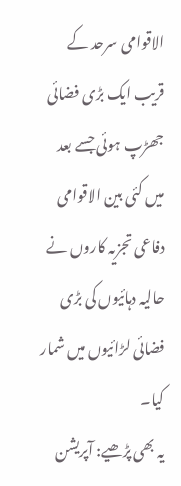الاقوامی سرحد کے قریب ایک بڑی فضائی جھڑپ ہوئی جسے بعد میں کئی بین الاقوامی دفاعی تجزیہ کاروں نے حالیہ دہائیوں کی بڑی فضائی لڑائیوں میں شمار کیا۔
یہ بھی پڑھیے: آپریشن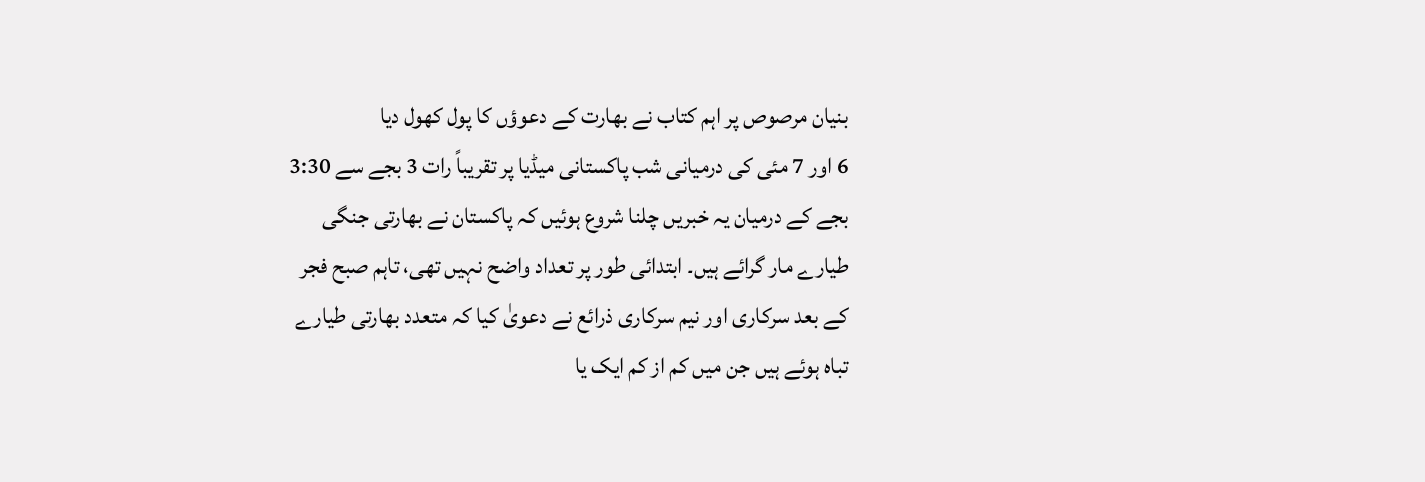بنیان مرصوص پر اہم کتاب نے بھارت کے دعوؤں کا پول کھول دیا
6 اور 7 مئی کی درمیانی شب پاکستانی میڈیا پر تقریباً رات 3 بجے سے 3:30 بجے کے درمیان یہ خبریں چلنا شروع ہوئیں کہ پاکستان نے بھارتی جنگی طیارے مار گرائے ہیں۔ ابتدائی طور پر تعداد واضح نہیں تھی، تاہم صبح فجر کے بعد سرکاری اور نیم سرکاری ذرائع نے دعویٰ کیا کہ متعدد بھارتی طیارے تباہ ہوئے ہیں جن میں کم از کم ایک یا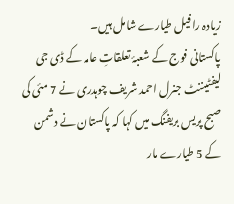زیادہ رافیل طیارے شامل ہیں۔
پاکستانی فوج کے شعبۂ تعلقاتِ عامہ کے ڈی جی لیفٹیننٹ جنرل احمد شریف چوہدری نے 7 مئی کی صبح پریس بریفنگ میں کہا کہ پاکستان نے دشمن کے 5 طیارے مار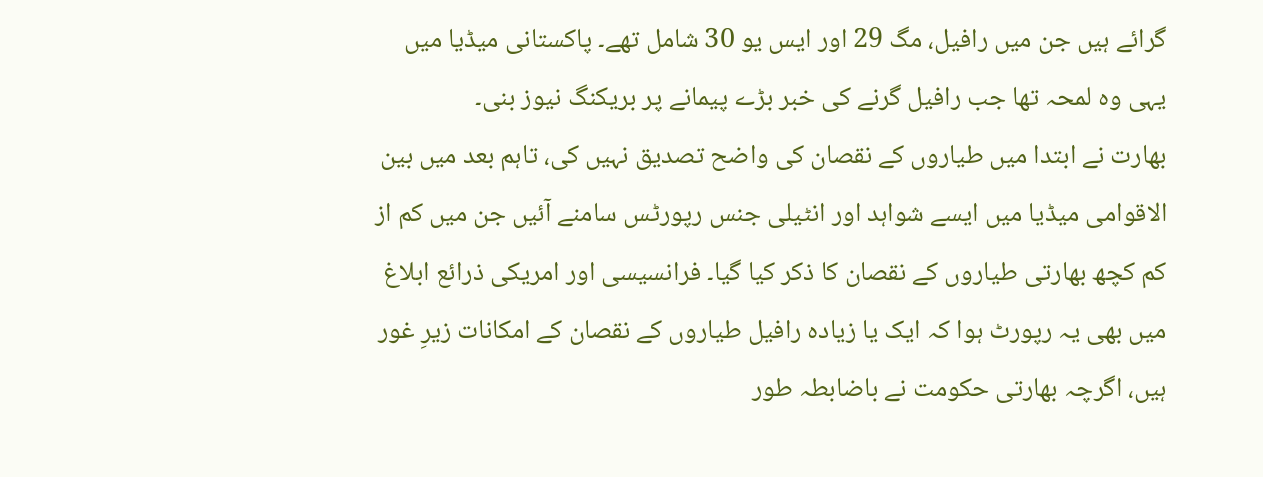گرائے ہیں جن میں رافیل، مگ 29 اور ایس یو 30 شامل تھے۔ پاکستانی میڈیا میں یہی وہ لمحہ تھا جب رافیل گرنے کی خبر بڑے پیمانے پر بریکنگ نیوز بنی۔
بھارت نے ابتدا میں طیاروں کے نقصان کی واضح تصدیق نہیں کی، تاہم بعد میں بین الاقوامی میڈیا میں ایسے شواہد اور انٹیلی جنس رپورٹس سامنے آئیں جن میں کم از کم کچھ بھارتی طیاروں کے نقصان کا ذکر کیا گیا۔ فرانسیسی اور امریکی ذرائع ابلاغ میں بھی یہ رپورٹ ہوا کہ ایک یا زیادہ رافیل طیاروں کے نقصان کے امکانات زیرِ غور ہیں، اگرچہ بھارتی حکومت نے باضابطہ طور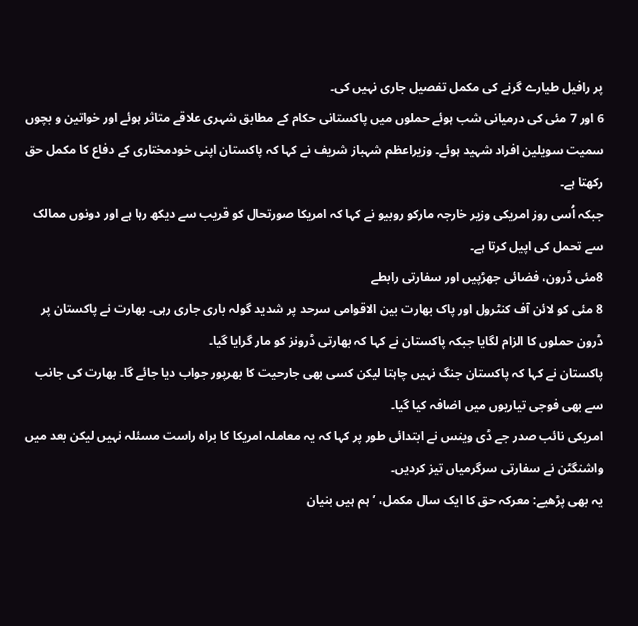پر رافیل طیارے گرنے کی مکمل تفصیل جاری نہیں کی۔
6 اور 7 مئی کی درمیانی شب ہوئے حملوں میں پاکستانی حکام کے مطابق شہری علاقے متاثر ہوئے اور خواتین و بچوں سمیت سویلین افراد شہید ہوئے۔ وزیراعظم شہباز شریف نے کہا کہ پاکستان اپنی خودمختاری کے دفاع کا مکمل حق رکھتا ہے۔
جبکہ اُسی روز امریکی وزیر خارجہ مارکو روبیو نے کہا کہ امریکا صورتحال کو قریب سے دیکھ رہا ہے اور دونوں ممالک سے تحمل کی اپیل کرتا ہے۔
8مئی ڈرون، فضائی جھڑپیں اور سفارتی رابطے
8 مئی کو لائن آف کنٹرول اور پاک بھارت بین الاقوامی سرحد پر شدید گولہ باری جاری رہی۔ بھارت نے پاکستان پر ڈرون حملوں کا الزام لگایا جبکہ پاکستان نے کہا کہ بھارتی ڈرونز کو مار گرایا گیا۔
پاکستان نے کہا کہ پاکستان جنگ نہیں چاہتا لیکن کسی بھی جارحیت کا بھرپور جواب دیا جائے گا۔ بھارت کی جانب سے بھی فوجی تیاریوں میں اضافہ کیا گیا۔
امریکی نائب صدر جے ڈی وینس نے ابتدائی طور پر کہا کہ یہ معاملہ امریکا کا براہ راست مسئلہ نہیں لیکن بعد میں واشنگٹن نے سفارتی سرگرمیاں تیز کردیں۔
یہ بھی پڑھیے: معرکہ حق کا ایک سال مکمل، ’ہم ہیں بنیان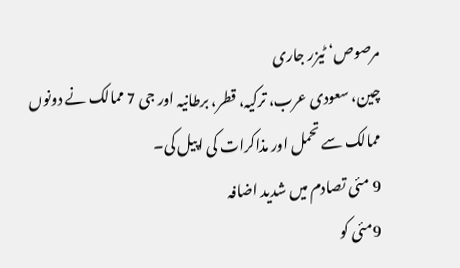مرصوص‘ ٹیزر جاری
چین، سعودی عرب، ترکیہ، قطر، برطانیہ اور جی 7 ممالک نے دونوں ممالک سے تحمل اور مذاکرات کی اپیل کی۔
9 مئی تصادم میں شدید اضافہ
9مئی کو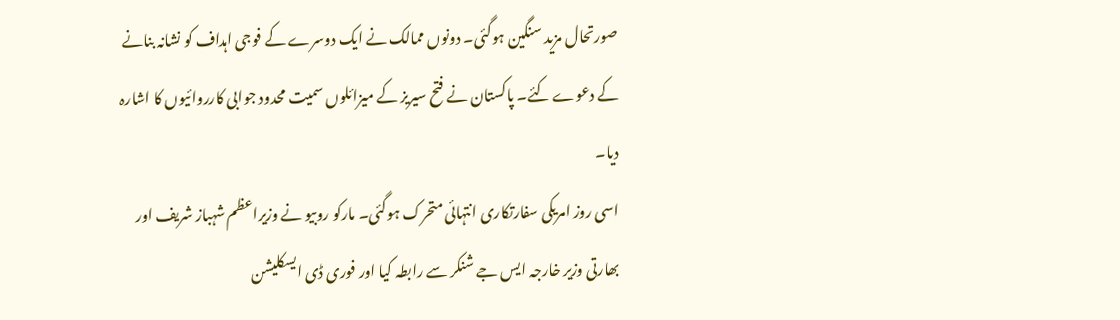صورتحال مزید سنگین ہوگئی۔ دونوں ممالک نے ایک دوسرے کے فوجی اہداف کو نشانہ بنانے کے دعوے کئے۔ پاکستان نے فتح سیریز کے میزائلوں سمیت محدود جوابی کارروائیوں کا اشارہ دیا۔
اسی روز امریکی سفارتکاری انتہائی متحرک ہوگئی۔ مارکو روبیو نے وزیراعظم شہباز شریف اور بھارتی وزیر خارجہ ایس جے شنکر سے رابطہ کیا اور فوری ڈی ایسکلیشن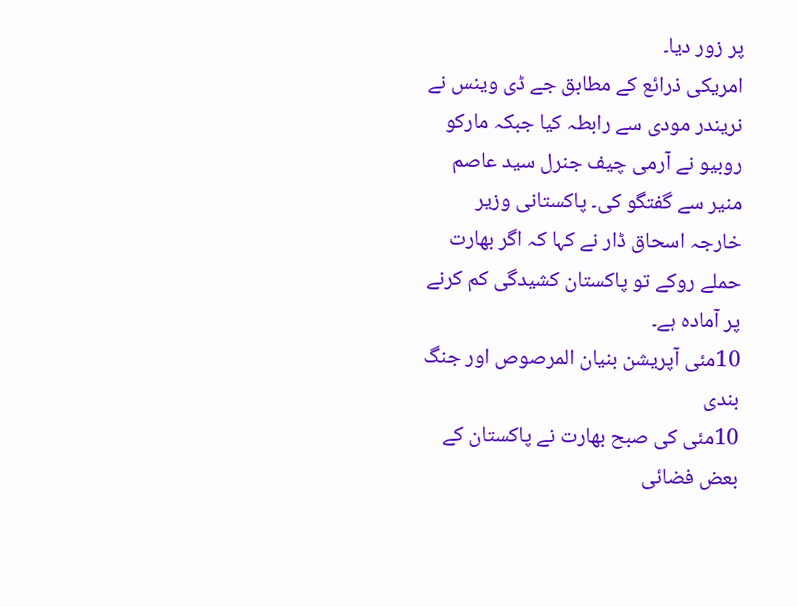پر زور دیا۔
امریکی ذرائع کے مطابق جے ڈی وینس نے نریندر مودی سے رابطہ کیا جبکہ مارکو روبیو نے آرمی چیف جنرل سید عاصم منیر سے گفتگو کی۔ پاکستانی وزیر خارجہ اسحاق ڈار نے کہا کہ اگر بھارت حملے روکے تو پاکستان کشیدگی کم کرنے پر آمادہ ہے۔
10مئی آپریشن بنیان المرصوص اور جنگ بندی
10مئی کی صبح بھارت نے پاکستان کے بعض فضائی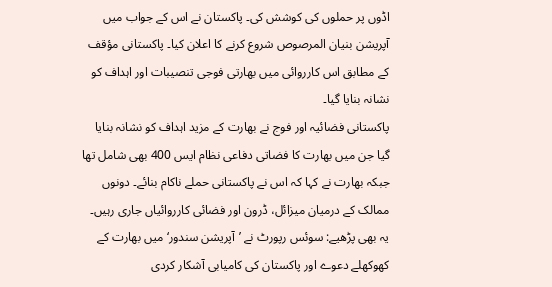اڈوں پر حملوں کی کوشش کی۔ پاکستان نے اس کے جواب میں آپریشن بنیان المرصوص شروع کرنے کا اعلان کیا۔ پاکستانی مؤقف کے مطابق اس کارروائی میں بھارتی فوجی تنصیبات اور اہداف کو نشانہ بنایا گیا۔
پاکستانی فضائیہ اور فوج نے بھارت کے مزید اہداف کو نشانہ بنایا گیا جن میں بھارت کا فضاتی دفاعی نظام ایس 400 بھی شامل تھا جبکہ بھارت نے کہا کہ اس نے پاکستانی حملے ناکام بنائے۔ دونوں ممالک کے درمیان میزائل، ڈرون اور فضائی کارروائیاں جاری رہیں۔
یہ بھی پڑھیے: سوئس رپورٹ نے ’آپریشن سندور‘ میں بھارت کے کھوکھلے دعوے اور پاکستان کی کامیابی آشکار کردی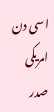اسی دن امریکی صدر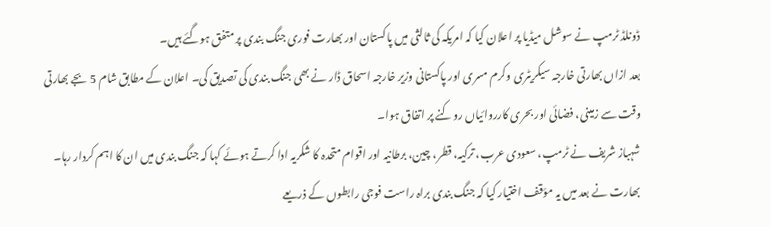ڈونلڈ ٹرمپ نے سوشل میڈیا پر اعلان کیا کہ امریکہ کی ثالثی میں پاکستان اور بھارت فوری جنگ بندی پر متفق ہوگئے ہیں۔
بعد ازاں بھارتی خارجہ سیکریٹری وکرم مسری اور پاکستانی وزیر خارجہ اسحاق ڈار نے بھی جنگ بندی کی تصدیق کی۔ اعلان کے مطابق شام 5 بجے بھارتی وقت سے زمینی، فضائی اور بحری کارروائیاں روکنے پر اتفاق ہوا۔
شہباز شریف نے ٹرمپ، سعودی عرب، ترکیہ، قطر، چین، برطانیہ اور اقوام متحدہ کا شکریہ ادا کرتے ہوئے کہا کہ جنگ بندی میں ان کا اہم کردار رہا۔
بھارت نے بعد میں یہ مؤقف اختیار کیا کہ جنگ بندی براہ راست فوجی رابطوں کے ذریعے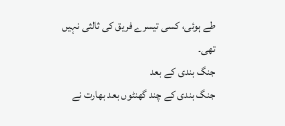طے ہوئی، کسی تیسرے فریق کی ثالثی نہیں تھی۔
جنگ بندی کے بعد
جنگ بندی کے چند گھنٹوں بعد بھارت نے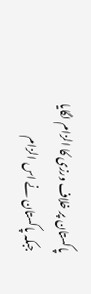پاکستان پر خلاف ورزی کا الزام لگایا جبکہ پاکستان نے اس الزام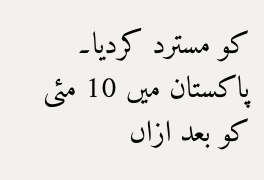کو مسترد کردیا۔
پاکستان میں 10 مئی کو بعد ازاں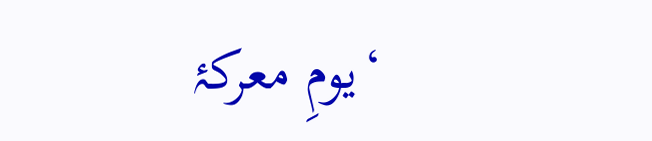‘یومِ معرکۂ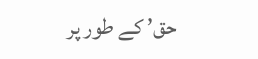حق’ کے طور پر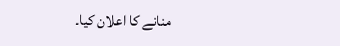منانے کا اعلان کیا۔